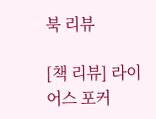북 리뷰

[책 리뷰] 라이어스 포커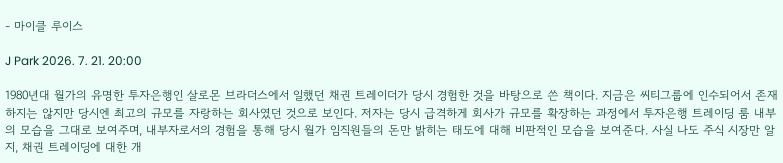- 마이클 루이스

J Park 2026. 7. 21. 20:00

1980년대 월가의 유명한 투자은행인 살로몬 브라더스에서 일했던 채권 트레이더가 당시 경험한 것을 바탕으로 쓴 책이다. 지금은 씨티그룹에 인수되어서 존재하지는 않지만 당시엔 최고의 규모를 자랑하는 회사였던 것으로 보인다. 저자는 당시 급격하게 회사가 규모를 확장하는 과정에서 투자은행 트레이딩 룸 내부의 모습을 그대로 보여주며, 내부자로서의 경험을 통해 당시 월가 임직원들의 돈만 밝히는 태도에 대해 비판적인 모습을 보여준다. 사실 나도 주식 시장만 알지, 채권 트레이딩에 대한 개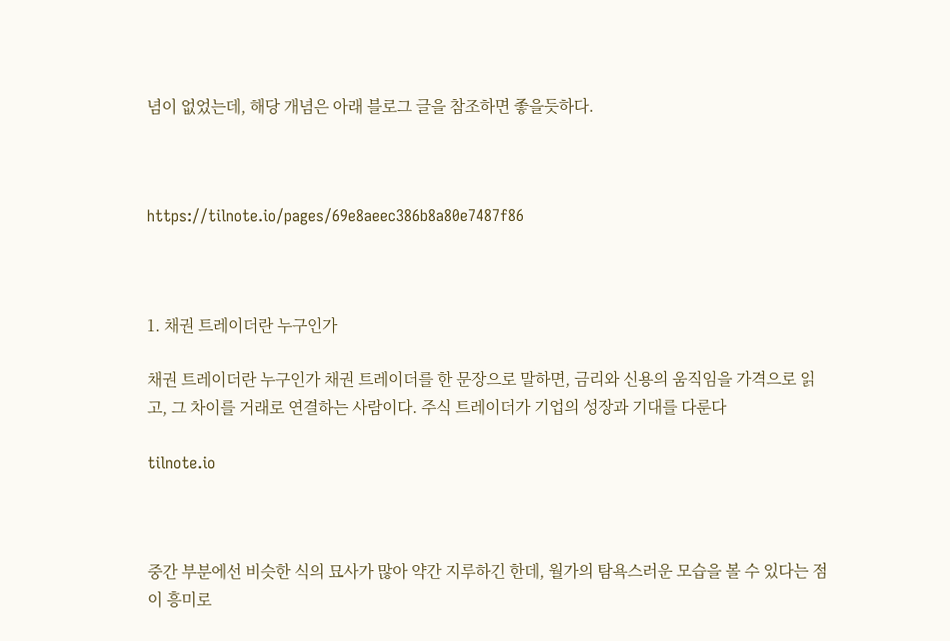념이 없었는데, 해당 개념은 아래 블로그 글을 참조하면 좋을듯하다.



https://tilnote.io/pages/69e8aeec386b8a80e7487f86



1. 채권 트레이더란 누구인가

채권 트레이더란 누구인가 채권 트레이더를 한 문장으로 말하면, 금리와 신용의 움직임을 가격으로 읽고, 그 차이를 거래로 연결하는 사람이다. 주식 트레이더가 기업의 성장과 기대를 다룬다

tilnote.io



중간 부분에선 비슷한 식의 묘사가 많아 약간 지루하긴 한데, 월가의 탐욕스러운 모습을 볼 수 있다는 점이 흥미로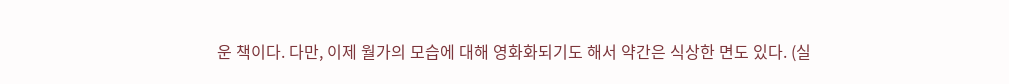운 책이다. 다만, 이제 월가의 모습에 대해 영화화되기도 해서 약간은 식상한 면도 있다. (실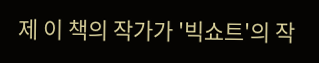제 이 책의 작가가 '빅쇼트'의 작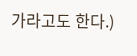가라고도 한다.)